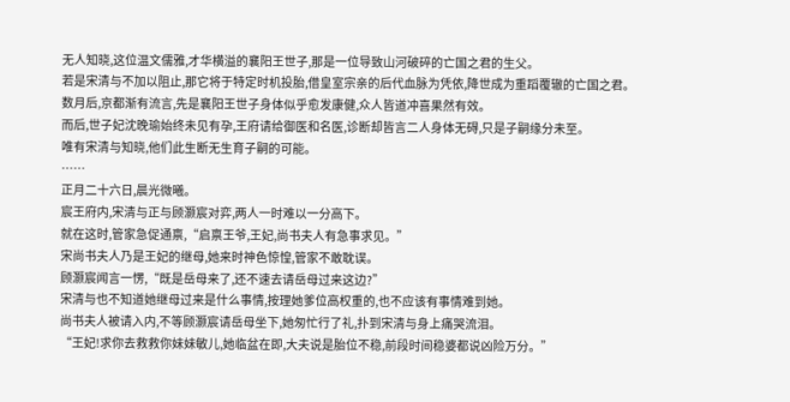无人知晓,这位温文儒雅,才华横溢的襄阳王世子,那是一位导致山河破碎的亡国之君的生父。
若是宋清与不加以阻止,那它将于特定时机投胎,借皇室宗亲的后代血脉为凭依,降世成为重蹈覆辙的亡国之君。
数月后,京都渐有流言,先是襄阳王世子身体似乎愈发康健,众人皆道冲喜果然有效。
而后,世子妃沈晚瑜始终未见有孕,王府请给御医和名医,诊断却皆言二人身体无碍,只是子嗣缘分未至。
唯有宋清与知晓,他们此生断无生育子嗣的可能。
……
正月二十六日,晨光微曦。
宸王府内,宋清与正与顾灏宸对弈,两人一时难以一分高下。
就在这时,管家急促通禀,“启禀王爷,王妃,尚书夫人有急事求见。”
宋尚书夫人乃是王妃的继母,她来时神色惊惶,管家不敢耽误。
顾灏宸闻言一愣,“既是岳母来了,还不速去请岳母过来这边?”
宋清与也不知道她继母过来是什么事情,按理她爹位高权重的,也不应该有事情难到她。
尚书夫人被请入内,不等顾灏宸请岳母坐下,她匆忙行了礼,扑到宋清与身上痛哭流泪。
“王妃!求你去救救你妹妹敏儿,她临盆在即,大夫说是胎位不稳,前段时间稳婆都说凶险万分。”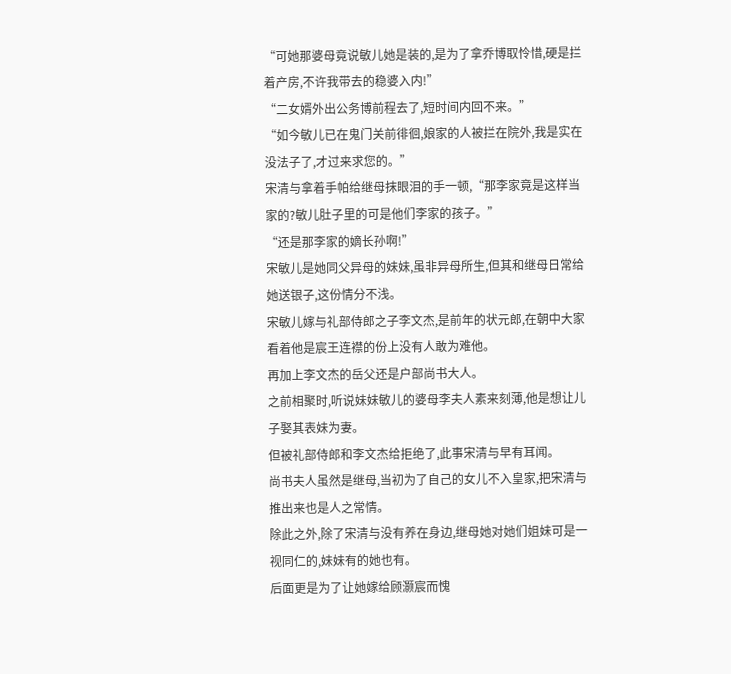“可她那婆母竟说敏儿她是装的,是为了拿乔博取怜惜,硬是拦着产房,不许我带去的稳婆入内!”
“二女婿外出公务博前程去了,短时间内回不来。”
“如今敏儿已在鬼门关前徘徊,娘家的人被拦在院外,我是实在没法子了,才过来求您的。”
宋清与拿着手帕给继母抹眼泪的手一顿,“那李家竟是这样当家的?敏儿肚子里的可是他们李家的孩子。”
“还是那李家的嫡长孙啊!”
宋敏儿是她同父异母的妹妹,虽非异母所生,但其和继母日常给她送银子,这份情分不浅。
宋敏儿嫁与礼部侍郎之子李文杰,是前年的状元郎,在朝中大家看着他是宸王连襟的份上没有人敢为难他。
再加上李文杰的岳父还是户部尚书大人。
之前相聚时,听说妹妹敏儿的婆母李夫人素来刻薄,他是想让儿子娶其表妹为妻。
但被礼部侍郎和李文杰给拒绝了,此事宋清与早有耳闻。
尚书夫人虽然是继母,当初为了自己的女儿不入皇家,把宋清与推出来也是人之常情。
除此之外,除了宋清与没有养在身边,继母她对她们姐妹可是一视同仁的,妹妹有的她也有。
后面更是为了让她嫁给顾灏宸而愧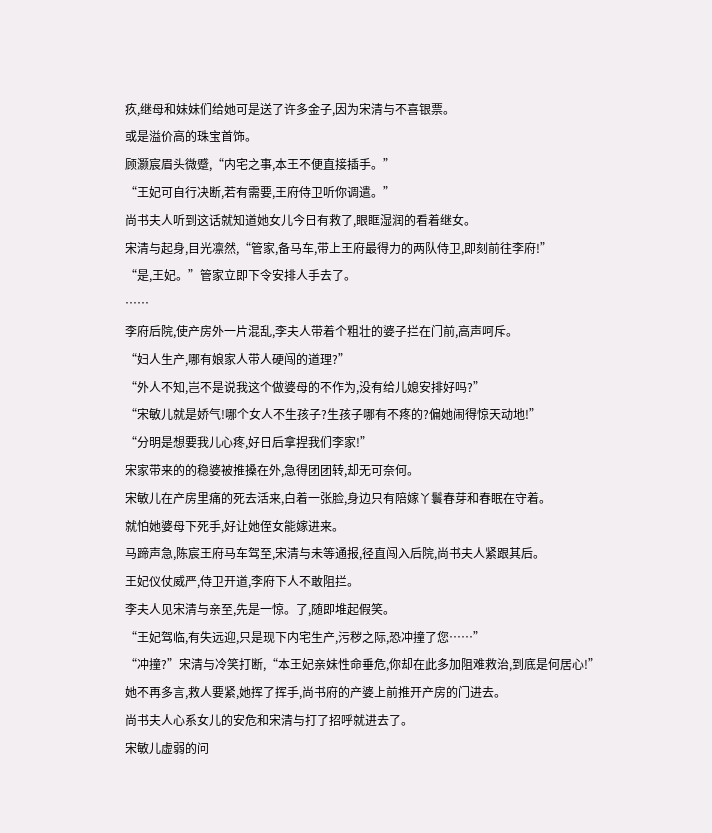疚,继母和妹妹们给她可是送了许多金子,因为宋清与不喜银票。
或是溢价高的珠宝首饰。
顾灏宸眉头微蹙,“内宅之事,本王不便直接插手。”
“王妃可自行决断,若有需要,王府侍卫听你调遣。”
尚书夫人听到这话就知道她女儿今日有救了,眼眶湿润的看着继女。
宋清与起身,目光凛然,“管家,备马车,带上王府最得力的两队侍卫,即刻前往李府!”
“是,王妃。”管家立即下令安排人手去了。
……
李府后院,使产房外一片混乱,李夫人带着个粗壮的婆子拦在门前,高声呵斥。
“妇人生产,哪有娘家人带人硬闯的道理?”
“外人不知,岂不是说我这个做婆母的不作为,没有给儿媳安排好吗?”
“宋敏儿就是娇气!哪个女人不生孩子?生孩子哪有不疼的?偏她闹得惊天动地!”
“分明是想要我儿心疼,好日后拿捏我们李家!”
宋家带来的的稳婆被推搡在外,急得团团转,却无可奈何。
宋敏儿在产房里痛的死去活来,白着一张脸,身边只有陪嫁丫鬟春芽和春眠在守着。
就怕她婆母下死手,好让她侄女能嫁进来。
马蹄声急,陈宸王府马车驾至,宋清与未等通报,径直闯入后院,尚书夫人紧跟其后。
王妃仪仗威严,侍卫开道,李府下人不敢阻拦。
李夫人见宋清与亲至,先是一惊。了,随即堆起假笑。
“王妃驾临,有失远迎,只是现下内宅生产,污秽之际,恐冲撞了您……”
“冲撞?”宋清与冷笑打断,“本王妃亲妹性命垂危,你却在此多加阻难救治,到底是何居心!”
她不再多言,救人要紧,她挥了挥手,尚书府的产婆上前推开产房的门进去。
尚书夫人心系女儿的安危和宋清与打了招呼就进去了。
宋敏儿虚弱的问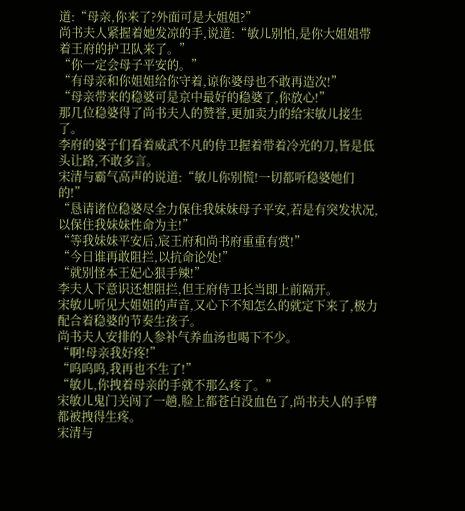道:“母亲,你来了?外面可是大姐姐?”
尚书夫人紧握着她发凉的手,说道:“敏儿别怕,是你大姐姐带着王府的护卫队来了。”
“你一定会母子平安的。”
“有母亲和你姐姐给你守着,谅你婆母也不敢再造次!”
“母亲带来的稳婆可是京中最好的稳婆了,你放心!”
那几位稳婆得了尚书夫人的赞誉,更加卖力的给宋敏儿接生了。
李府的婆子们看着威武不凡的侍卫握着带着冷光的刀,皆是低头让路,不敢多言。
宋清与霸气高声的说道:“敏儿你别慌!一切都听稳婆她们的!”
“恳请诸位稳婆尽全力保住我妹妹母子平安,若是有突发状况,以保住我妹妹性命为主!”
“等我妹妹平安后,宸王府和尚书府重重有赏!”
“今日谁再敢阻拦,以抗命论处!”
“就别怪本王妃心狠手辣!”
李夫人下意识还想阻拦,但王府侍卫长当即上前隔开。
宋敏儿听见大姐姐的声音,又心下不知怎么的就定下来了,极力配合着稳婆的节奏生孩子。
尚书夫人安排的人参补气养血汤也喝下不少。
“啊!母亲我好疼!”
“呜呜呜,我再也不生了!”
“敏儿,你拽着母亲的手就不那么疼了。”
宋敏儿鬼门关闯了一趟,脸上都苍白没血色了,尚书夫人的手臂都被拽得生疼。
宋清与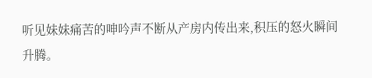听见妹妹痛苦的呻吟声不断从产房内传出来,积压的怒火瞬间升腾。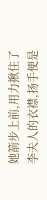她箭步上前,用力揪住了李夫人的衣襟,扬手便是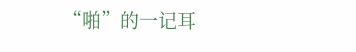“啪”的一记耳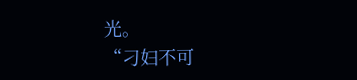光。
“刁妇不可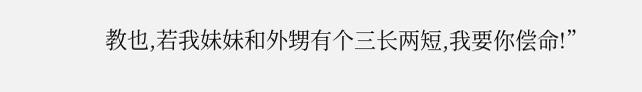教也,若我妹妹和外甥有个三长两短,我要你偿命!”